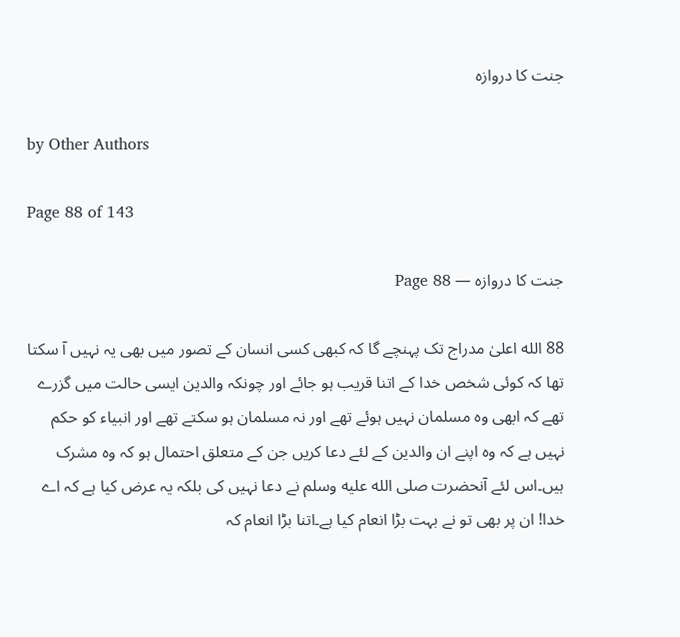جنت کا دروازہ

by Other Authors

Page 88 of 143

جنت کا دروازہ — Page 88

88 الله اعلیٰ مدراج تک پہنچے گا کہ کبھی کسی انسان کے تصور میں بھی یہ نہیں آ سکتا تھا کہ کوئی شخص خدا کے اتنا قریب ہو جائے اور چونکہ والدین ایسی حالت میں گزرے تھے کہ ابھی وہ مسلمان نہیں ہوئے تھے اور نہ مسلمان ہو سکتے تھے اور انبیاء کو حکم نہیں ہے کہ وہ اپنے ان والدین کے لئے دعا کریں جن کے متعلق احتمال ہو کہ وہ مشرک ہیں۔اس لئے آنحضرت صلى الله عليه وسلم نے دعا نہیں کی بلکہ یہ عرض کیا ہے کہ اے خدا! ان پر بھی تو نے بہت بڑا انعام کیا ہے۔اتنا بڑا انعام کہ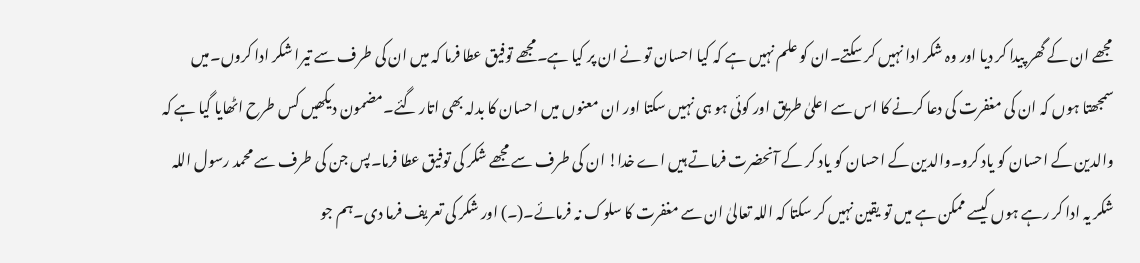مجھے ان کے گھر پیدا کر دیا اور وہ شکر ادا نہیں کر سکتے۔ان کو علم نہیں ہے کہ کیا احسان تو نے ان پر کیا ہے۔مجھے توفیق عطا فرما کہ میں ان کی طرف سے تیرا شکر ادا کروں۔میں سمجھتا ہوں کہ ان کی مغفرت کی دعا کرنے کا اس سے اعلیٰ طریق اور کوئی ہو ہی نہیں سکتا اور ان معنوں میں احسان کا بدلہ بھی اتار گئے۔مضمون دیکھیں کس طرح اٹھایا گیا ہے کہ والدین کے احسان کو یاد کرو۔والدین کے احسان کو یاد کر کے آنحضرت فرماتے ہیں اے خدا! ان کی طرف سے مجھے شکر کی توفیق عطا فرما۔پس جن کی طرف سے محمد رسول اللہ شکر یہ ادا کر رہے ہوں کیسے ممکن ہے میں تو یقین نہیں کر سکتا کہ اللہ تعالیٰ ان سے مغفرت کا سلوک نہ فرمائے۔(۔) اور شکر کی تعریف فرما دی۔ہم جو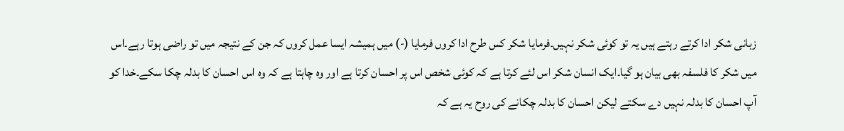زبانی شکر ادا کرتے رہتے ہیں یہ تو کوئی شکر نہیں۔فرمایا شکر کس طرح ادا کروں فرمایا (-) میں ہمیشہ ایسا عمل کروں کہ جن کے نتیجہ میں تو راضی ہوتا رہے۔اس میں شکر کا فلسفہ بھی بیان ہو گیا۔ایک انسان شکر اس لئے کرتا ہے کہ کوئی شخص اس پر احسان کرتا ہے اور وہ چاہتا ہے کہ وہ اس احسان کا بدلہ چکا سکے۔خدا کو آپ احسان کا بدلہ نہیں دے سکتے لیکن احسان کا بدلہ چکانے کی روح یہ ہے کہ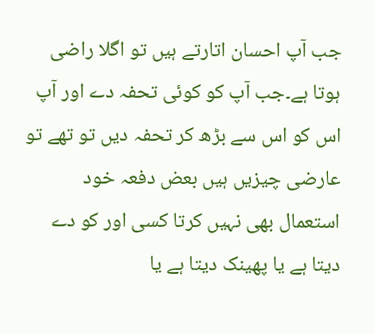جب آپ احسان اتارتے ہیں تو اگلا راضی ہوتا ہے۔جب آپ کو کوئی تحفہ دے اور آپ اس کو اس سے بڑھ کر تحفہ دیں تو تھے تو عارضی چیزیں ہیں بعض دفعہ خود استعمال بھی نہیں کرتا کسی اور کو دے دیتا ہے یا پھینک دیتا ہے یا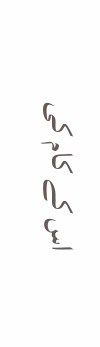اس کے کام کی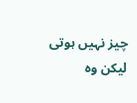چیز نہیں ہوتی لیکن وہ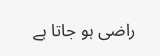راضی ہو جاتا ہے